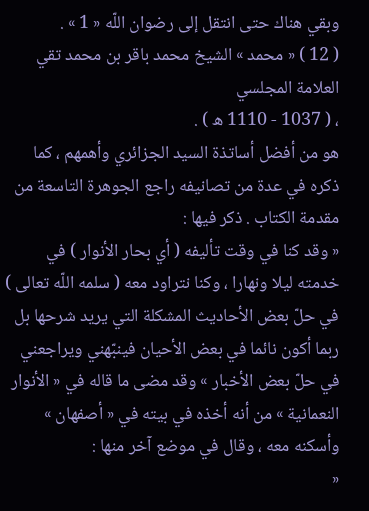وبقي هناك حتى انتقل إلى رضوان اللّه « 1 » .
( 12 ) « محمد » الشيخ محمد باقر بن محمد تقي العلامة المجلسي
، ( 1037 - 1110 ه ) .
هو من أفضل أساتذة السيد الجزائري وأهمهم ، كما ذكره في عدة من تصانيفه راجع الجوهرة التاسعة من مقدمة الكتاب . ذكر فيها :
« وقد كنا في وقت تأليفه ( أي بحار الأنوار ) في خدمته ليلا ونهارا ، وكنا نتراود معه ( سلمه اللّه تعالى ) في حلّ بعض الأحاديث المشكلة التي يريد شرحها بل ربما أكون نائما في بعض الأحيان فينبّهني ويراجعني في حلّ بعض الأخبار » وقد مضى ما قاله في « الأنوار النعمانية » من أنه أخذه في بيته في « أصفهان » وأسكنه معه ، وقال في موضع آخر منها :
«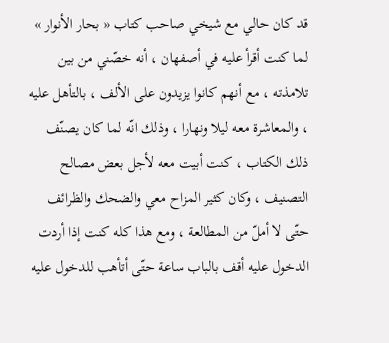قد كان حالي مع شيخي صاحب كتاب « بحار الأنوار » لما كنت أقرأ عليه في أصفهان ، أنه خصّني من بين تلامذته ، مع أنهم كانوا يزيدون على الألف ، بالتأهل عليه ، والمعاشرة معه ليلا ونهارا ، وذلك انّه لما كان يصنّف ذلك الكتاب ، كنت أبيت معه لأجل بعض مصالح التصنيف ، وكان كثير المزاح معي والضحك والظرائف حتّى لا أملّ من المطالعة ، ومع هذا كله كنت إذا أردت الدخول عليه أقف بالباب ساعة حتّى أتأهب للدخول عليه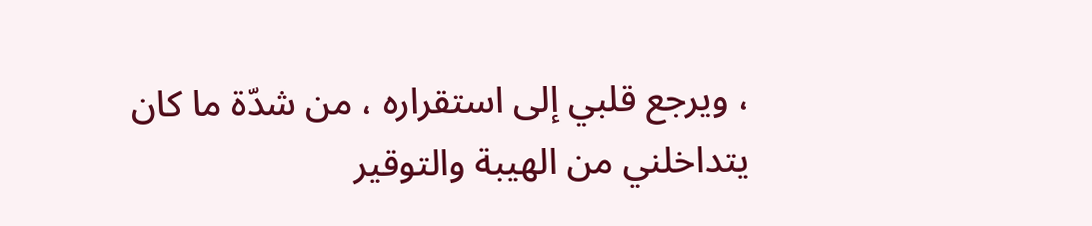، ويرجع قلبي إلى استقراره ، من شدّة ما كان يتداخلني من الهيبة والتوقير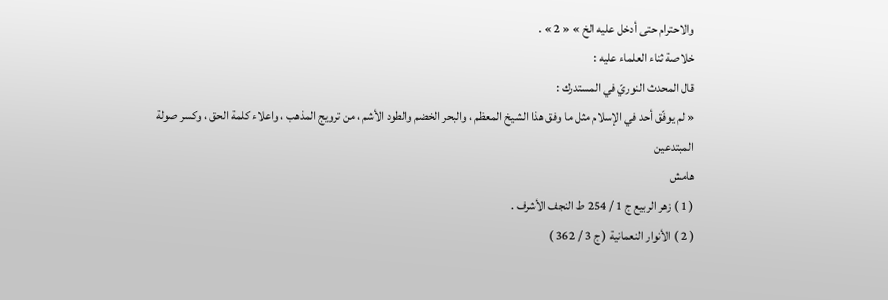والاحترام حتى أدخل عليه الخ » « 2 » .
خلاصة ثناء العلماء عليه :
قال المحدث النوريّ في المستدرك :
« لم يوفّق أحد في الإسلام مثل ما وفق هذا الشيخ المعظم ، والبحر الخضم والطود الأشم ، من ترويج المذهب ، واعلاء كلمة الحق ، وكسر صولة المبتدعين
هامش
( 1 ) زهر الربيع ج 1 / 254 ط النجف الأشرف .
( 2 ) الأنوار النعمانية ( ج 3 / 362 )